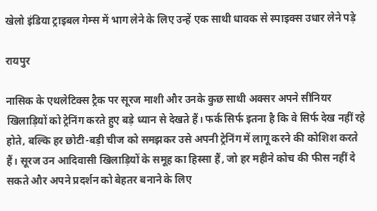खेलो इंडिया ट्राइबल गेम्स में भाग लेने के लिए उन्हें एक साथी धावक से स्पाइक्स उधार लेने पड़े

रायपुर

नासिक के एथलेटिक्स ट्रैक पर सूरज माशी और उनके कुछ साथी अक्सर अपने सीनियर खिलाड़ियों को ट्रेनिंग करते हुए बड़े ध्यान से देखते हैं। फर्क सिर्फ इतना है कि वे सिर्फ देख नहीं रहे होते, बल्कि हर छोटी-बड़ी चीज को समझकर उसे अपनी ट्रेनिंग में लागू करने की कोशिश करते हैं। सूरज उन आदिवासी खिलाड़ियों के समूह का हिस्सा हैं, जो हर महीने कोच की फीस नहीं दे सकते और अपने प्रदर्शन को बेहतर बनाने के लिए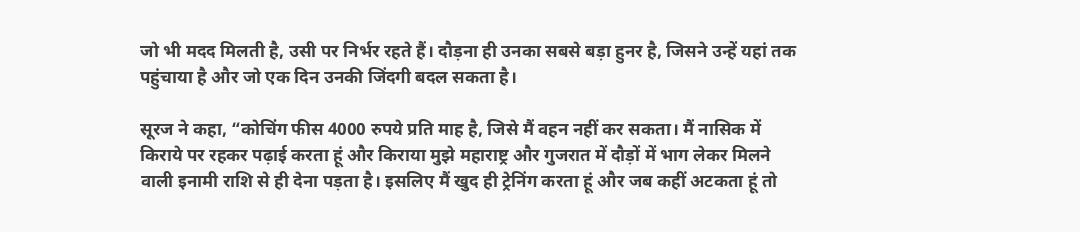जो भी मदद मिलती है, उसी पर निर्भर रहते हैं। दौड़ना ही उनका सबसे बड़ा हुनर है, जिसने उन्हें यहां तक पहुंचाया है और जो एक दिन उनकी जिंदगी बदल सकता है।

सूरज ने कहा, “कोचिंग फीस 4000 रुपये प्रति माह है, जिसे मैं वहन नहीं कर सकता। मैं नासिक में किराये पर रहकर पढ़ाई करता हूं और किराया मुझे महाराष्ट्र और गुजरात में दौड़ों में भाग लेकर मिलने वाली इनामी राशि से ही देना पड़ता है। इसलिए मैं खुद ही ट्रेनिंग करता हूं और जब कहीं अटकता हूं तो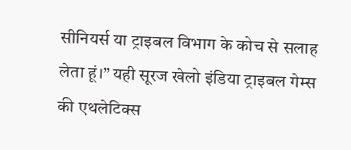सीनियर्स या ट्राइबल विभाग के कोच से सलाह लेता हूं।” यही सूरज खेलो इंडिया ट्राइबल गेम्स की एथलेटिक्स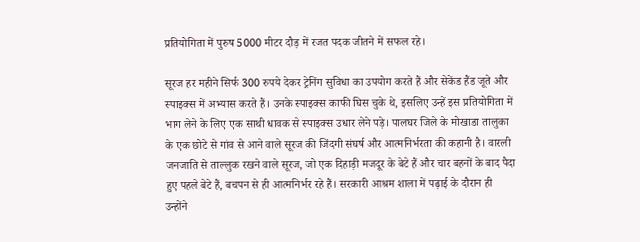प्रतियोगिता में पुरुष 5000 मीटर दौड़ में रजत पदक जीतने में सफल रहे।

सूरज हर महीने सिर्फ 300 रुपये देकर ट्रेनिंग सुविधा का उपयोग करते हैं और सेकेंड हैंड जूते और स्पाइक्स में अभ्यास करते हैं। उनके स्पाइक्स काफी घिस चुके थे, इसलिए उन्हें इस प्रतियोगिता में भाग लेने के लिए एक साथी धावक से स्पाइक्स उधार लेने पड़े। पालघर जिले के मोखाडा तालुका के एक छोटे से गांव से आने वाले सूरज की जिंदगी संघर्ष और आत्मनिर्भरता की कहानी है। वारली जनजाति से ताल्लुक रखने वाले सूरज, जो एक दिहाड़ी मजदूर के बेटे हैं और चार बहनों के बाद पैदा हुए पहले बेटे हैं, बचपन से ही आत्मनिर्भर रहे हैं। सरकारी आश्रम शाला में पढ़ाई के दौरान ही उन्होंने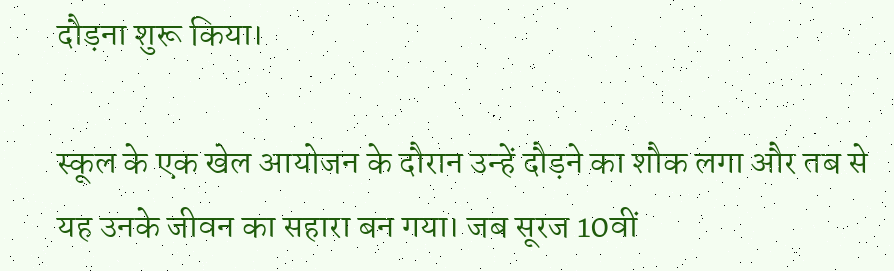दौड़ना शुरू किया।

स्कूल के एक खेल आयोजन के दौरान उन्हें दौड़ने का शौक लगा और तब से यह उनके जीवन का सहारा बन गया। जब सूरज 10वीं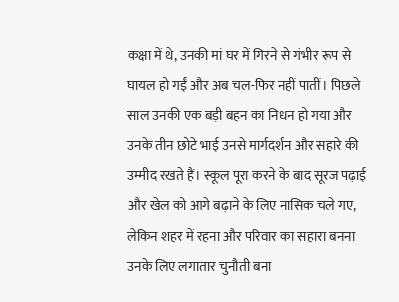कक्षा में थे, उनकी मां घर में गिरने से गंभीर रूप से घायल हो गईं और अब चल-फिर नहीं पातीं। पिछले साल उनकी एक बड़ी बहन का निधन हो गया और उनके तीन छोटे भाई उनसे मार्गदर्शन और सहारे की उम्मीद रखते हैं। स्कूल पूरा करने के बाद सूरज पढ़ाई और खेल को आगे बढ़ाने के लिए नासिक चले गए, लेकिन शहर में रहना और परिवार का सहारा बनना उनके लिए लगातार चुनौती बना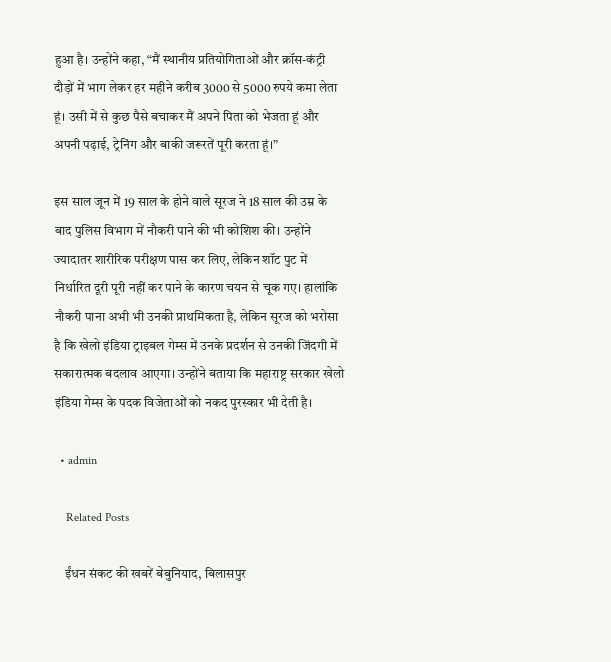हुआ है। उन्होंने कहा, “मैं स्थानीय प्रतियोगिताओं और क्रॉस-कंट्री दौड़ों में भाग लेकर हर महीने करीब 3000 से 5000 रुपये कमा लेता हूं। उसी में से कुछ पैसे बचाकर मैं अपने पिता को भेजता हूं और अपनी पढ़ाई, ट्रेनिंग और बाकी जरूरतें पूरी करता हूं।”

इस साल जून में 19 साल के होने वाले सूरज ने 18 साल की उम्र के बाद पुलिस विभाग में नौकरी पाने की भी कोशिश की। उन्होंने ज्यादातर शारीरिक परीक्षण पास कर लिए, लेकिन शॉट पुट में निर्धारित दूरी पूरी नहीं कर पाने के कारण चयन से चूक गए। हालांकि नौकरी पाना अभी भी उनकी प्राथमिकता है, लेकिन सूरज को भरोसा है कि खेलो इंडिया ट्राइबल गेम्स में उनके प्रदर्शन से उनकी जिंदगी में सकारात्मक बदलाव आएगा। उन्होंने बताया कि महाराष्ट्र सरकार खेलो इंडिया गेम्स के पदक विजेताओं को नकद पुरस्कार भी देती है।

  • admin

    Related Posts

    ईंधन संकट की खबरें बेबुनियाद, बिलासपुर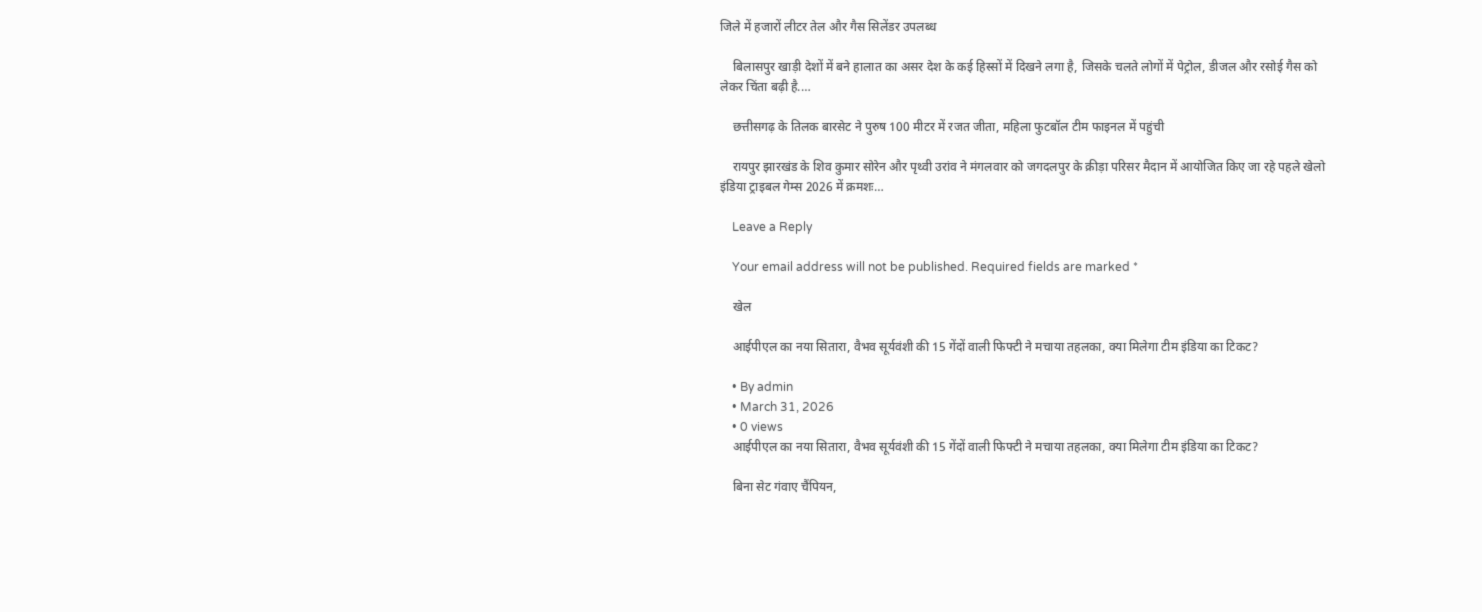जिले में हजारों लीटर तेल और गैस सिलेंडर उपलब्ध

    बिलासपुर खाड़ी देशों में बने हालात का असर देश के कई हिस्सों में दिखने लगा है, जिसके चलते लोगों में पेट्रोल, डीजल और रसोई गैस को लेकर चिंता बढ़ी है.…

    छत्तीसगढ़ के तिलक बारसेट ने पुरुष 100 मीटर में रजत जीता, महिला फुटबॉल टीम फाइनल में पहुंची

    रायपुर झारखंड के शिव कुमार सोरेन और पृथ्वी उरांव ने मंगलवार को जगदलपुर के क्रीड़ा परिसर मैदान में आयोजित किए जा रहे पहले खेलो इंडिया ट्राइबल गेम्स 2026 में क्रमशः…

    Leave a Reply

    Your email address will not be published. Required fields are marked *

    खेल

    आईपीएल का नया सितारा, वैभव सूर्यवंशी की 15 गेंदों वाली फिफ्टी ने मचाया तहलका, क्या मिलेगा टीम इंडिया का टिकट?

    • By admin
    • March 31, 2026
    • 0 views
    आईपीएल का नया सितारा, वैभव सूर्यवंशी की 15 गेंदों वाली फिफ्टी ने मचाया तहलका, क्या मिलेगा टीम इंडिया का टिकट?

    बिना सेट गंवाए चैंपियन,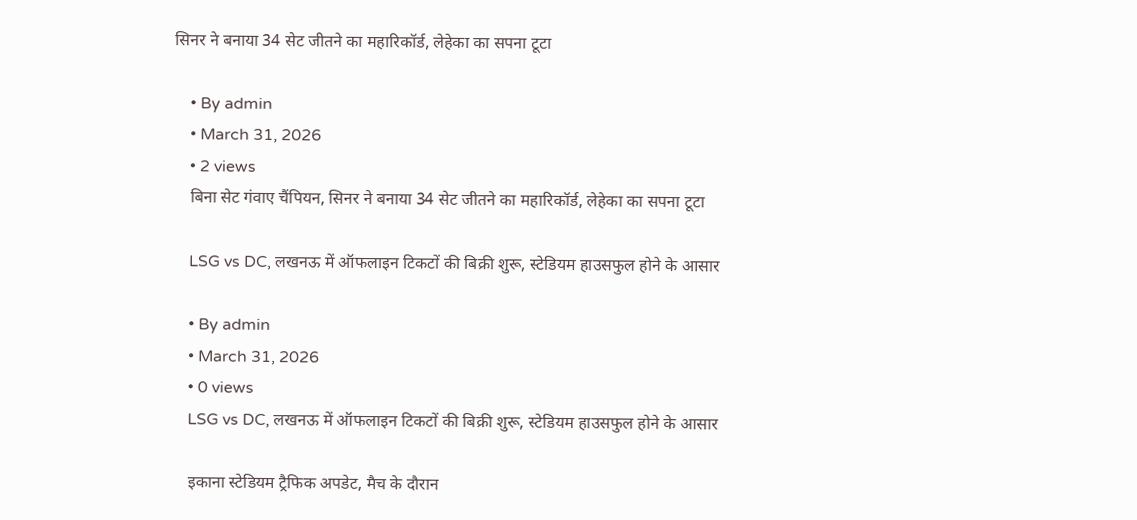सिनर ने बनाया 34 सेट जीतने का महारिकॉर्ड, लेहेका का सपना टूटा

    • By admin
    • March 31, 2026
    • 2 views
    बिना सेट गंवाए चैंपियन, सिनर ने बनाया 34 सेट जीतने का महारिकॉर्ड, लेहेका का सपना टूटा

    LSG vs DC, लखनऊ में ऑफलाइन टिकटों की बिक्री शुरू, स्टेडियम हाउसफुल होने के आसार

    • By admin
    • March 31, 2026
    • 0 views
    LSG vs DC, लखनऊ में ऑफलाइन टिकटों की बिक्री शुरू, स्टेडियम हाउसफुल होने के आसार

    इकाना स्टेडियम ट्रैफिक अपडेट, मैच के दौरान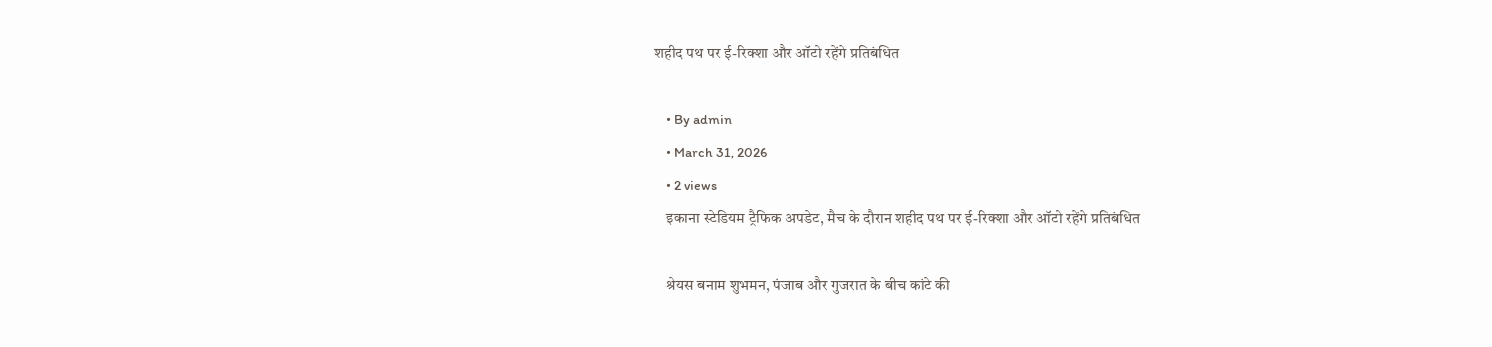शहीद पथ पर ई-रिक्शा और ऑटो रहेंगे प्रतिबंधित

    • By admin
    • March 31, 2026
    • 2 views
    इकाना स्टेडियम ट्रैफिक अपडेट, मैच के दौरान शहीद पथ पर ई-रिक्शा और ऑटो रहेंगे प्रतिबंधित

    श्रेयस बनाम शुभमन, पंजाब और गुजरात के बीच कांटे की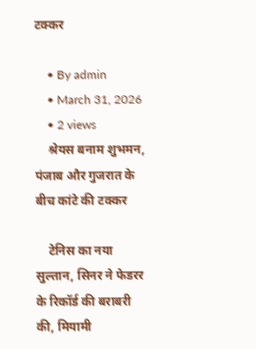टक्कर

    • By admin
    • March 31, 2026
    • 2 views
    श्रेयस बनाम शुभमन, पंजाब और गुजरात के बीच कांटे की टक्कर

    टेनिस का नया सुल्तान, सिनर ने फेडरर के रिकॉर्ड की बराबरी की, मियामी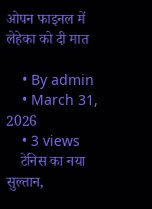ओपन फाइनल में लेहेका को दी मात

    • By admin
    • March 31, 2026
    • 3 views
    टेनिस का नया सुल्तान,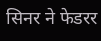सिनर ने फेडरर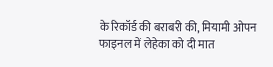के रिकॉर्ड की बराबरी की, मियामी ओपन फाइनल में लेहेका को दी मात